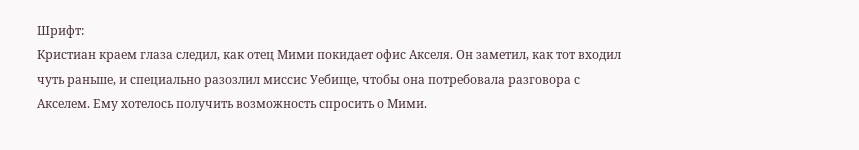Шрифт:
Кристиан краем глаза следил, как отец Мими покидает офис Акселя. Он заметил, как тот входил чуть раньше, и специально разозлил миссис Уебище, чтобы она потребовала разговора с Акселем. Ему хотелось получить возможность спросить о Мими.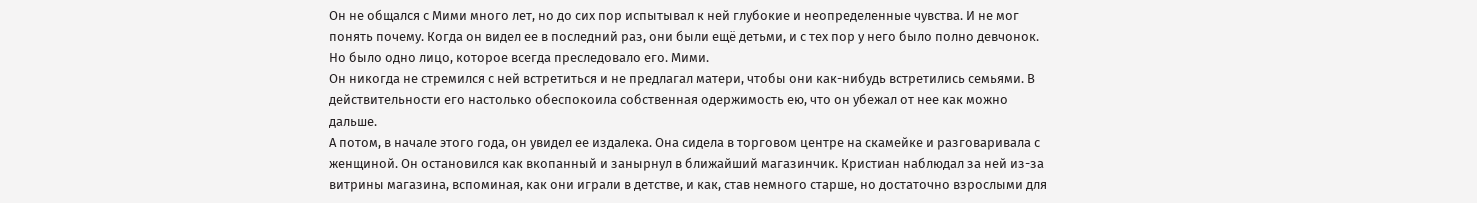Он не общался с Мими много лет, но до сих пор испытывал к ней глубокие и неопределенные чувства. И не мог понять почему. Когда он видел ее в последний раз, они были ещё детьми, и с тех пор у него было полно девчонок. Но было одно лицо, которое всегда преследовало его. Мими.
Он никогда не стремился с ней встретиться и не предлагал матери, чтобы они как-нибудь встретились семьями. В действительности его настолько обеспокоила собственная одержимость ею, что он убежал от нее как можно дальше.
А потом, в начале этого года, он увидел ее издалека. Она сидела в торговом центре на скамейке и разговаривала с женщиной. Он остановился как вкопанный и занырнул в ближайший магазинчик. Кристиан наблюдал за ней из-за витрины магазина, вспоминая, как они играли в детстве, и как, став немного старше, но достаточно взрослыми для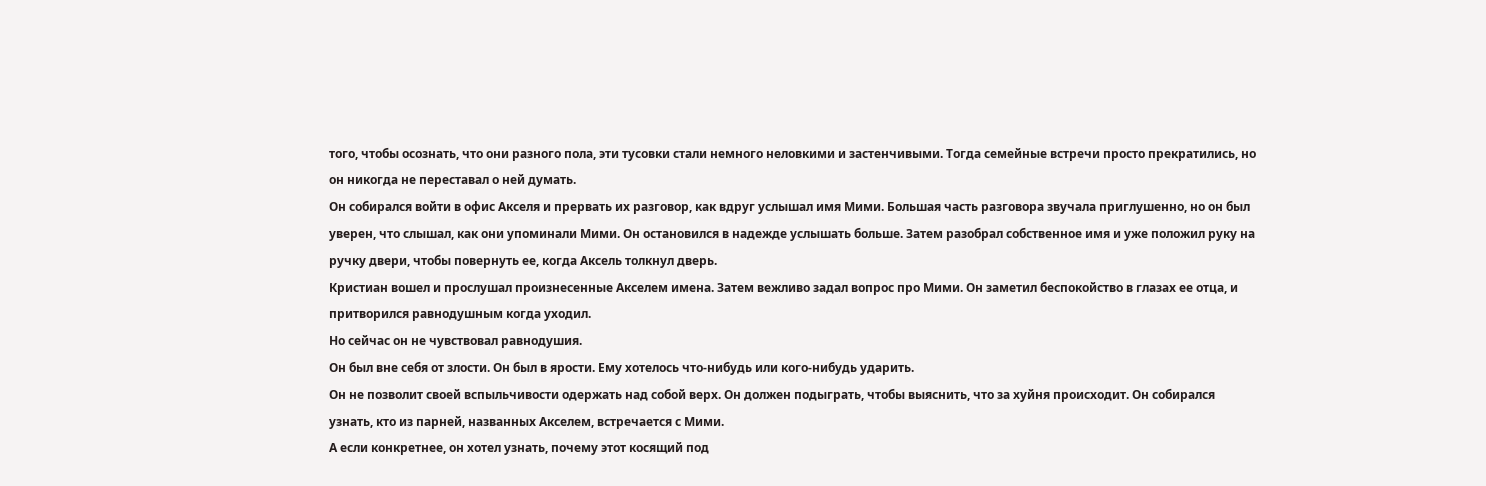того, чтобы осознать, что они разного пола, эти тусовки стали немного неловкими и застенчивыми. Тогда семейные встречи просто прекратились, но он никогда не переставал о ней думать.
Он собирался войти в офис Акселя и прервать их разговор, как вдруг услышал имя Мими. Большая часть разговора звучала приглушенно, но он был уверен, что слышал, как они упоминали Мими. Он остановился в надежде услышать больше. Затем разобрал собственное имя и уже положил руку на ручку двери, чтобы повернуть ее, когда Аксель толкнул дверь.
Кристиан вошел и прослушал произнесенные Акселем имена. Затем вежливо задал вопрос про Мими. Он заметил беспокойство в глазах ее отца, и притворился равнодушным когда уходил.
Но сейчас он не чувствовал равнодушия.
Он был вне себя от злости. Он был в ярости. Ему хотелось что-нибудь или кого-нибудь ударить.
Он не позволит своей вспыльчивости одержать над собой верх. Он должен подыграть, чтобы выяснить, что за хуйня происходит. Он собирался узнать, кто из парней, названных Акселем, встречается с Мими.
А если конкретнее, он хотел узнать, почему этот косящий под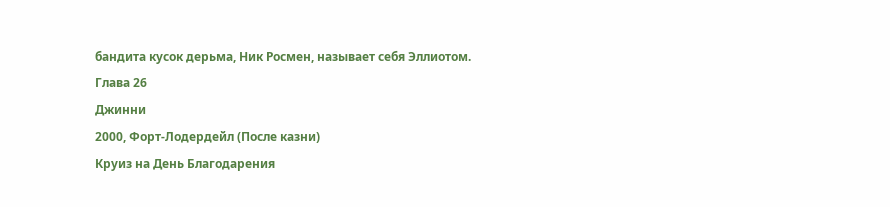бандита кусок дерьма, Ник Росмен, называет себя Эллиотом.
Глава 26
Джинни
2000, Форт-Лодердейл (После казни)
Круиз на День Благодарения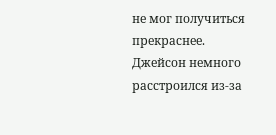не мог получиться прекраснее. Джейсон немного расстроился из-за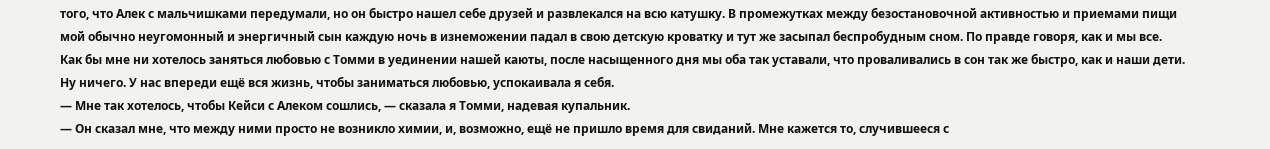того, что Алек с мальчишками передумали, но он быстро нашел себе друзей и развлекался на всю катушку. В промежутках между безостановочной активностью и приемами пищи мой обычно неугомонный и энергичный сын каждую ночь в изнеможении падал в свою детскую кроватку и тут же засыпал беспробудным сном. По правде говоря, как и мы все.
Как бы мне ни хотелось заняться любовью с Томми в уединении нашей каюты, после насыщенного дня мы оба так уставали, что проваливались в сон так же быстро, как и наши дети. Ну ничего. У нас впереди ещё вся жизнь, чтобы заниматься любовью, успокаивала я себя.
— Мне так хотелось, чтобы Кейси с Алеком сошлись, — сказала я Томми, надевая купальник.
— Он сказал мне, что между ними просто не возникло химии, и, возможно, ещё не пришло время для свиданий. Мне кажется то, случившееся с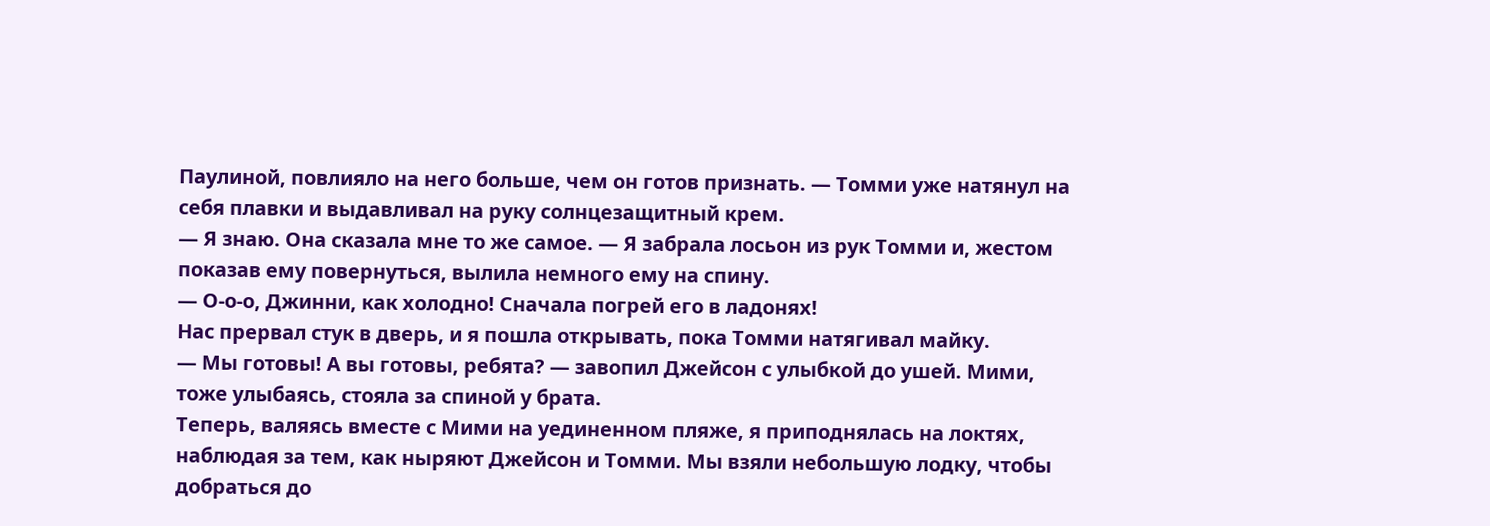Паулиной, повлияло на него больше, чем он готов признать. — Томми уже натянул на себя плавки и выдавливал на руку солнцезащитный крем.
— Я знаю. Она сказала мне то же самое. — Я забрала лосьон из рук Томми и, жестом показав ему повернуться, вылила немного ему на спину.
— О-о-о, Джинни, как холодно! Сначала погрей его в ладонях!
Нас прервал стук в дверь, и я пошла открывать, пока Томми натягивал майку.
— Мы готовы! А вы готовы, ребята? — завопил Джейсон с улыбкой до ушей. Мими, тоже улыбаясь, стояла за спиной у брата.
Теперь, валяясь вместе с Мими на уединенном пляже, я приподнялась на локтях, наблюдая за тем, как ныряют Джейсон и Томми. Мы взяли небольшую лодку, чтобы добраться до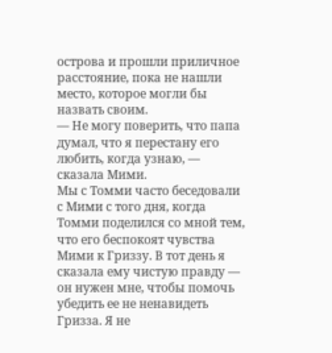острова и прошли приличное расстояние, пока не нашли место, которое могли бы назвать своим.
— Не могу поверить, что папа думал, что я перестану его любить, когда узнаю, — сказала Мими.
Мы с Томми часто беседовали с Мими с того дня, когда Томми поделился со мной тем, что его беспокоят чувства Мими к Гриззу. В тот день я сказала ему чистую правду — он нужен мне, чтобы помочь убедить ее не ненавидеть Гризза. Я не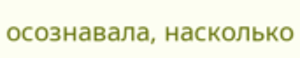осознавала, насколько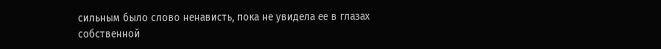сильным было слово ненависть, пока не увидела ее в глазах собственной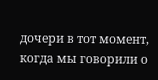дочери в тот момент, когда мы говорили о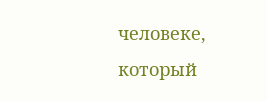человеке, который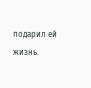подарил ей жизнь.